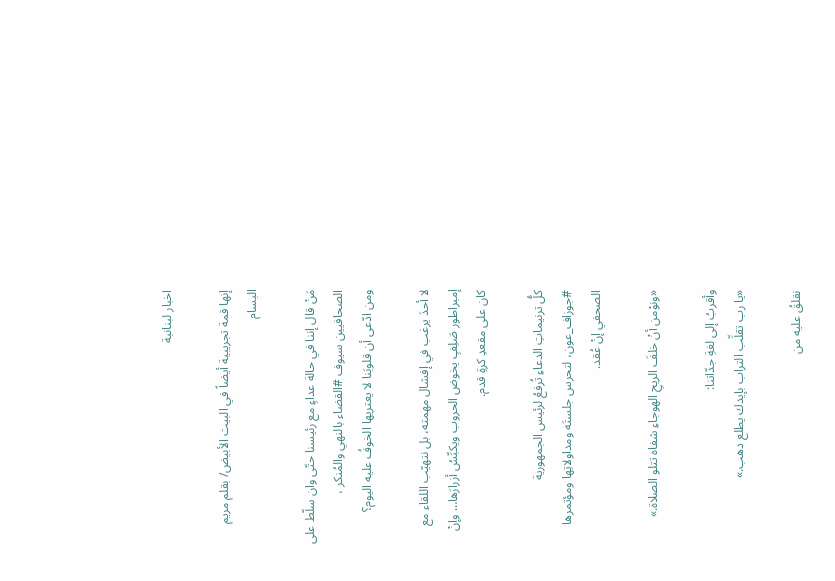اخبار لبنانبة

إنها قمة تجريبية أيضاً في البيت الأبيض/ بقلم مريم البسام

مَنْ قال إننا في حالة عداءٍ مع رئيسنا حتّى وان سلّط على الصحافيين سيوف #القضاء بالنهي والمُنكر ،
ومن ادّعى أن قلوبَنا لا يعتريها الخوفُ عليه اليوم؟

لا أحدَ يرغب في إفشال مهمته، بل نتهيّب اللقاء مع إمبراطور صَلِفٍ يخوض الحروب ويكبِّسُ أزرارَها… وإنْ كان على مقعدِ كرةِ قدم.

كلُّ ترنيماتِ الدعاءِ تُرفعُ لرئيس الجمهورية #جوزاف_عون، لتحرس جلستَه ومداولاتِها ومؤتمرها الصحفي إنْ عُقد.

«ونوْمن أنْ خلفَ الريحِ الهوجاءِ شفاه تتلو الصلاة.»

وأقربُ إلى لغةِ جدّاتنا:
«يا رب تقلِّب التراب بإيدك يطلع دهب.»

نقلقُ عليه من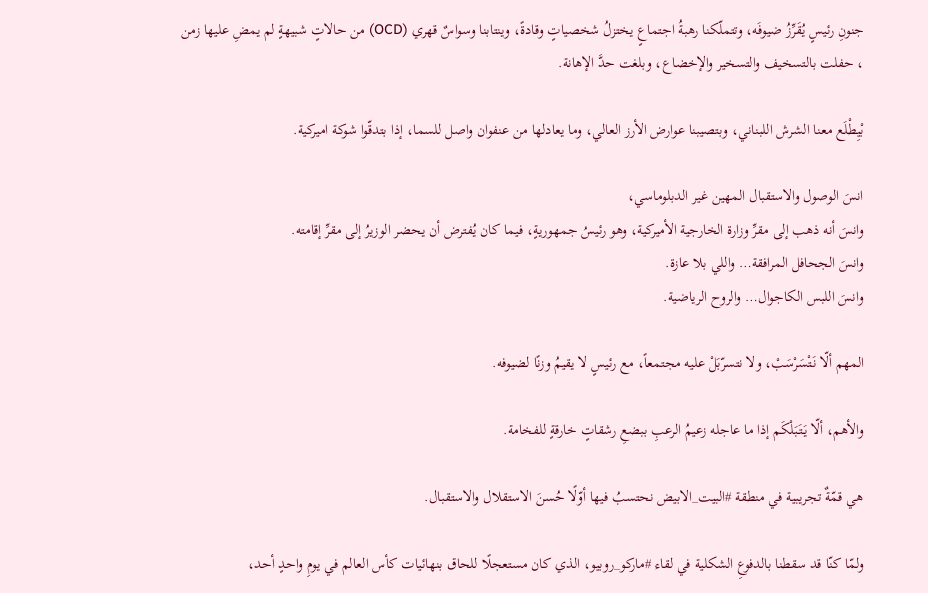جنونِ رئيسٍ يُقَرِّزُ ضيوفَه، وتتملّكنا رهبةُ اجتماعٍ يختزلُ شخصياتٍ وقادةً، وينتابنا وسواسٌ قهري (OCD) من حالاتٍ شبيهةٍ لم يمضِ عليها زمن ، حفلت بالتسخيف والتسخير والإخضاع، وبلغت حدَّ الإهانة.

بْيِطْلَع معنا الشرش اللبناني، وبتصيبنا عوارض الأرز العالي، وما يعادلها من عنفوان واصل للسما، إذا بتدقّوا شوكة اميركية.

انسَ الوصول والاستقبال المهين غير الدبلوماسي،
وانسَ أنه ذهب إلى مقرِّ وزارة الخارجية الأميركية، وهو رئيسُ جمهوريةٍ، فيما كان يُفترض أن يحضر الوزيرُ إلى مقرِّ إقامته.
وانسَ الجحافل المرافقة… واللي بلا عازة.
وانسَ اللبس الكاجوال… والروح الرياضية.

المهم ألّا نَتْسَرْسَبْ، ولا نتسرّبَلْ عليه مجتمعاً، مع رئيسٍ لا يقيمُ وزنًا لضيوفه.

والأهم، ألّا يَتَبَلْكَم إذا ما عاجله زعيمُ الرعبِ ببضعِ رشقاتٍ خارقةٍ للفخامة.

هي قمّةٌ تجريبية في منطقة #البيت_الابيض نحتسبُ فيها أوّلًا حُسنَ الاستقلال والاستقبال.

ولمّا كنّا قد سقطنا بالدفوعِ الشكلية في لقاء #ماركو_روبيو، الذي كان مستعجلًا للحاق بنهائيات كأس العالم في يومِ واحدٍ أحد،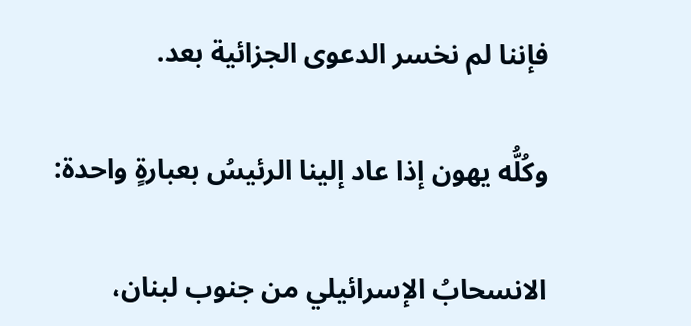فإننا لم نخسر الدعوى الجزائية بعد.

وكُلُّه يهون إذا عاد إلينا الرئيسُ بعبارةٍ واحدة:

الانسحابُ الإسرائيلي من جنوب لبنان،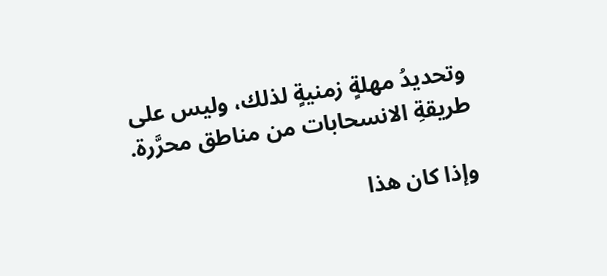وتحديدُ مهلةٍ زمنيةٍ لذلك، وليس على طريقةِ الانسحابات من مناطق محرَّرة.

وإذا كان هذا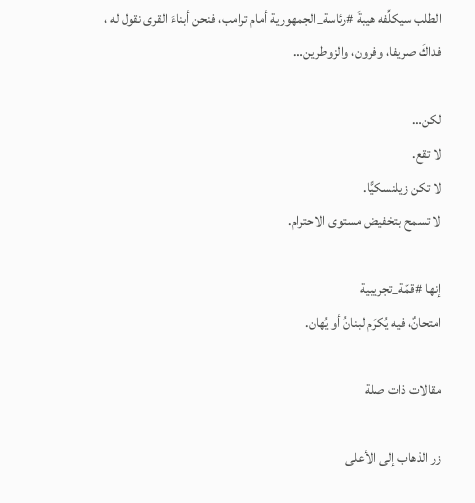الطلب سيكلِّفه هيبةَ #رئاسة_الجمهورية أمام ترامب، فنحن أبناءَ القرى نقول له ، فداكَ صريفا، وفرون، والزوطرين…

لكن…
لا تقع.
لا تكن زيلنسكيًّا.
لا تسمح بتخفيض مستوى الاحترام.

إنها #قمّة_تجريبية
امتحانٌ، فيه يُكرَم لبنانُ أو يُهان.

مقالات ذات صلة

زر الذهاب إلى الأعلى